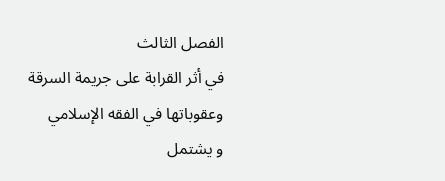الفصل الثالث
في أثر القرابة على جريمة السرقة وعقوباتها في الفقه الإسلامي
و يشتمل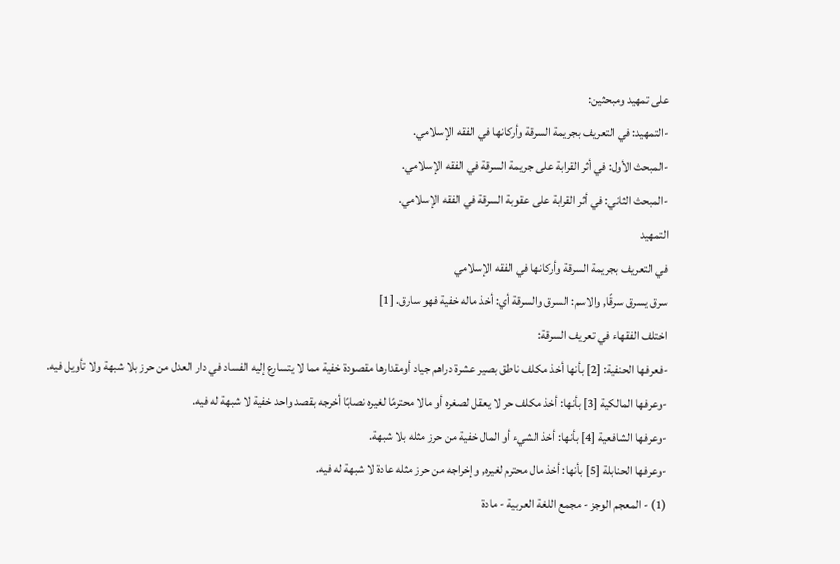على تمهيد ومبحثين:
-التمهيد: في التعريف بجريمة السرقة وأركانها في الفقه الإسلامي.
-المبحث الأول: في أثر القرابة على جريمة السرقة في الفقه الإسلامي.
-المبحث الثاني: في أثر القرابة على عقوبة السرقة في الفقه الإسلامي.
التمهيد
في التعريف بجريمة السرقة وأركانها في الفقه الإسلامي
سرق يسرق سرقًا, والاسم: السرق والسرقة أي: أخذ ماله خفية فهو سارق. [1]
اختلف الفقهاء في تعريف السرقة:
-فعرفها الحنفية: [2] بأنها أخذ مكلف ناطق بصير عشرة دراهم جياد أومقدارها مقصودة خفية مما لا يتسارع إليه الفساد في دار العدل من حرز بلا شبهة ولا تأويل فيه.
-وعرفها المالكية [3] بأنها: أخذ مكلف حر لا يعقل لصغره أو مالا محترمًا لغيره نصابًا أخرجه بقصد واحد خفية لا شبهة له فيه.
-وعرفها الشافعية [4] بأنها: أخذ الشيء أو المال خفية من حرز مثله بلا شبهة.
-وعرفها الحنابلة [5] بأنها: أخذ مال محترم لغيره, وإخراجه من حرز مثله عادة لا شبهة له فيه.
(1) - المعجم الوجز - مجمع اللغة العربية - مادة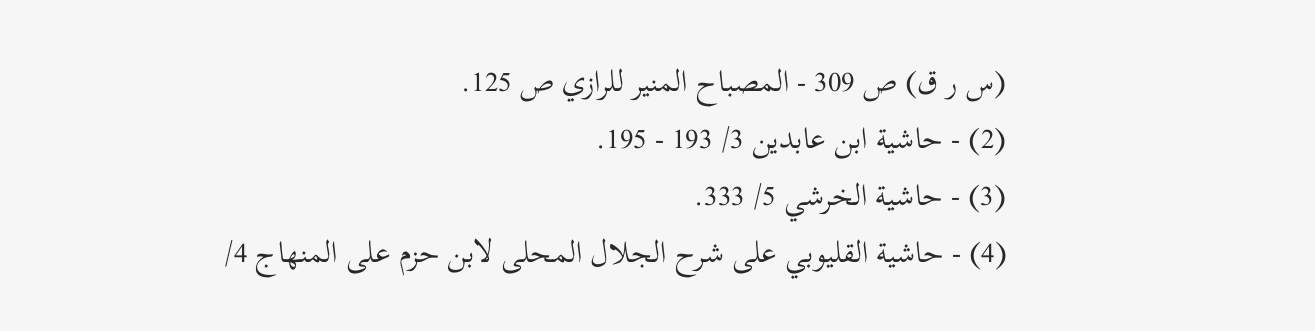(س ر ق) ص 309 - المصباح المنير للرازي ص 125.
(2) - حاشية ابن عابدين 3/ 193 - 195.
(3) - حاشية الخرشي 5/ 333.
(4) - حاشية القليوبي على شرح الجلال المحلى لابن حزم على المنهاج 4/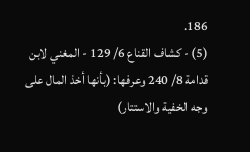186.
(5) - كشاف القناع 6/ 129 - المغني لابن قدامة 8/ 240 وعرفها: (بأنها أخذ المال على وجه الخفية والاستتار)